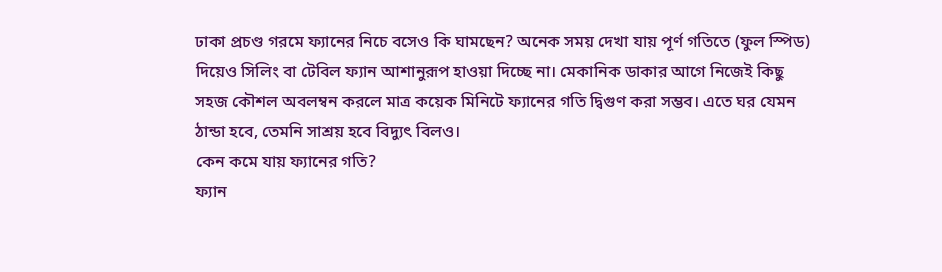ঢাকা প্রচণ্ড গরমে ফ্যানের নিচে বসেও কি ঘামছেন? অনেক সময় দেখা যায় পূর্ণ গতিতে (ফুল স্পিড) দিয়েও সিলিং বা টেবিল ফ্যান আশানুরূপ হাওয়া দিচ্ছে না। মেকানিক ডাকার আগে নিজেই কিছু সহজ কৌশল অবলম্বন করলে মাত্র কয়েক মিনিটে ফ্যানের গতি দ্বিগুণ করা সম্ভব। এতে ঘর যেমন ঠান্ডা হবে, তেমনি সাশ্রয় হবে বিদ্যুৎ বিলও।
কেন কমে যায় ফ্যানের গতি?
ফ্যান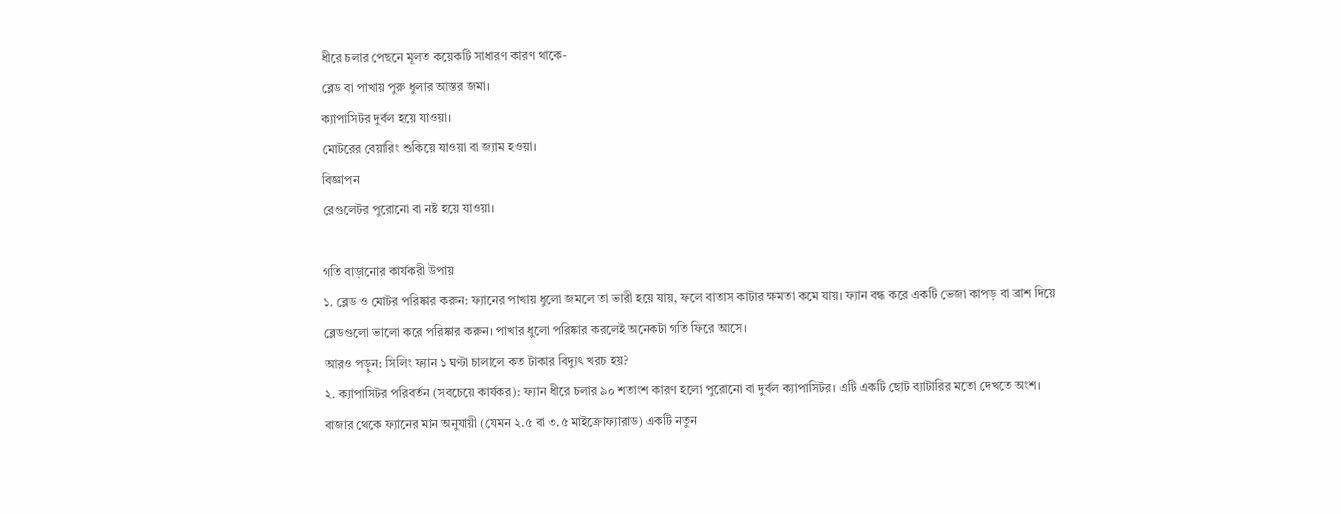ধীরে চলার পেছনে মূলত কয়েকটি সাধারণ কারণ থাকে-
ব্লেড বা পাখায় পুরু ধুলার আস্তর জমা।
ক্যাপাসিটর দুর্বল হয়ে যাওয়া।
মোটরের বেয়ারিং শুকিয়ে যাওয়া বা জ্যাম হওয়া।
বিজ্ঞাপন
রেগুলেটর পুরোনো বা নষ্ট হয়ে যাওয়া।

গতি বাড়ানোর কার্যকরী উপায়
১. ব্লেড ও মোটর পরিষ্কার করুন: ফ্যানের পাখায় ধুলো জমলে তা ভারী হয়ে যায়, ফলে বাতাস কাটার ক্ষমতা কমে যায়। ফ্যান বন্ধ করে একটি ভেজা কাপড় বা ব্রাশ দিয়ে ব্লেডগুলো ভালো করে পরিষ্কার করুন। পাখার ধুলো পরিষ্কার করলেই অনেকটা গতি ফিরে আসে।
আরও পড়ুন: সিলিং ফ্যান ১ ঘণ্টা চালালে কত টাকার বিদ্যুৎ খরচ হয়?
২. ক্যাপাসিটর পরিবর্তন (সবচেয়ে কার্যকর): ফ্যান ধীরে চলার ৯০ শতাংশ কারণ হলো পুরোনো বা দুর্বল ক্যাপাসিটর। এটি একটি ছোট ব্যাটারির মতো দেখতে অংশ। বাজার থেকে ফ্যানের মান অনুযায়ী (যেমন ২.৫ বা ৩.৫ মাইক্রোফ্যারাড) একটি নতুন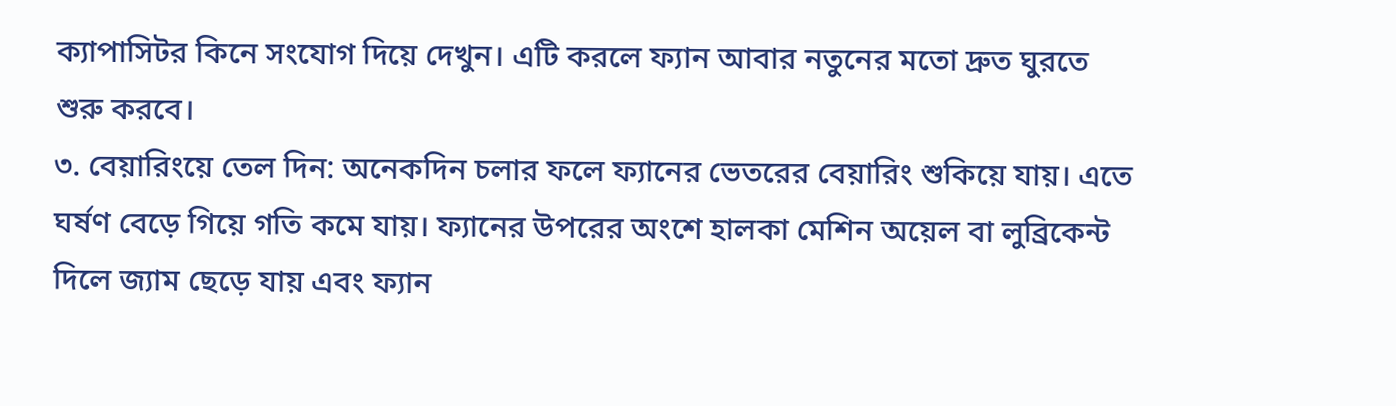ক্যাপাসিটর কিনে সংযোগ দিয়ে দেখুন। এটি করলে ফ্যান আবার নতুনের মতো দ্রুত ঘুরতে শুরু করবে।
৩. বেয়ারিংয়ে তেল দিন: অনেকদিন চলার ফলে ফ্যানের ভেতরের বেয়ারিং শুকিয়ে যায়। এতে ঘর্ষণ বেড়ে গিয়ে গতি কমে যায়। ফ্যানের উপরের অংশে হালকা মেশিন অয়েল বা লুব্রিকেন্ট দিলে জ্যাম ছেড়ে যায় এবং ফ্যান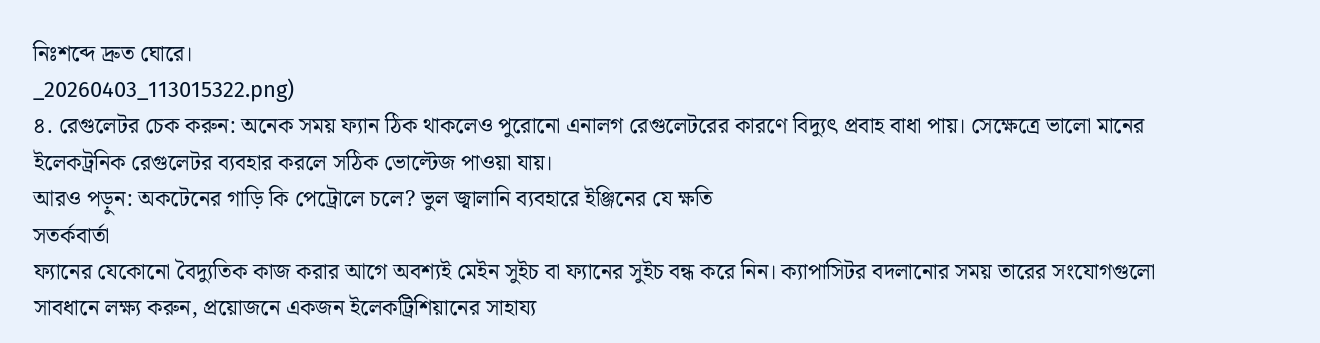নিঃশব্দে দ্রুত ঘোরে।
_20260403_113015322.png)
৪. রেগুলেটর চেক করুন: অনেক সময় ফ্যান ঠিক থাকলেও পুরোনো এনালগ রেগুলেটরের কারণে বিদ্যুৎ প্রবাহ বাধা পায়। সেক্ষেত্রে ভালো মানের ইলেকট্রনিক রেগুলেটর ব্যবহার করলে সঠিক ভোল্টেজ পাওয়া যায়।
আরও পড়ুন: অকটেনের গাড়ি কি পেট্রোলে চলে? ভুল জ্বালানি ব্যবহারে ইঞ্জিনের যে ক্ষতি
সতর্কবার্তা
ফ্যানের যেকোনো বৈদ্যুতিক কাজ করার আগে অবশ্যই মেইন সুইচ বা ফ্যানের সুইচ বন্ধ করে নিন। ক্যাপাসিটর বদলানোর সময় তারের সংযোগগুলো সাবধানে লক্ষ্য করুন, প্রয়োজনে একজন ইলেকট্রিশিয়ানের সাহায্য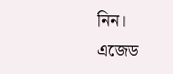নিন।
এজেড